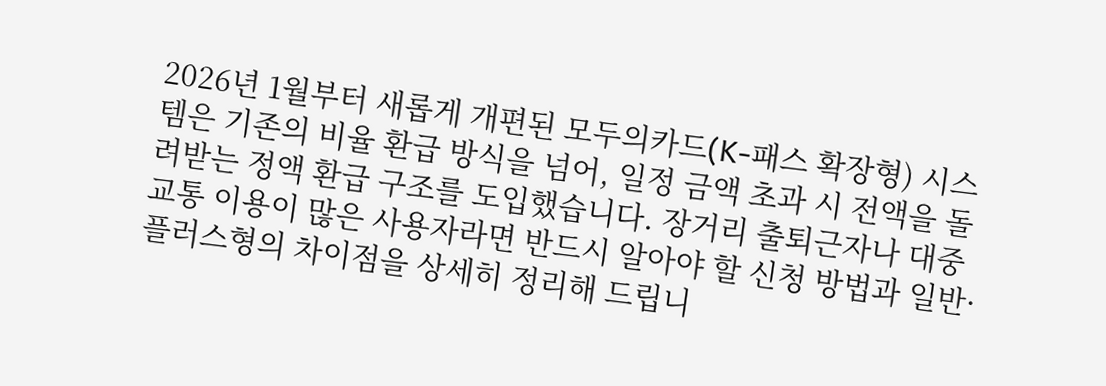2026년 1월부터 새롭게 개편된 모두의카드(K-패스 확장형) 시스템은 기존의 비율 환급 방식을 넘어, 일정 금액 초과 시 전액을 돌려받는 정액 환급 구조를 도입했습니다. 장거리 출퇴근자나 대중교통 이용이 많은 사용자라면 반드시 알아야 할 신청 방법과 일반·플러스형의 차이점을 상세히 정리해 드립니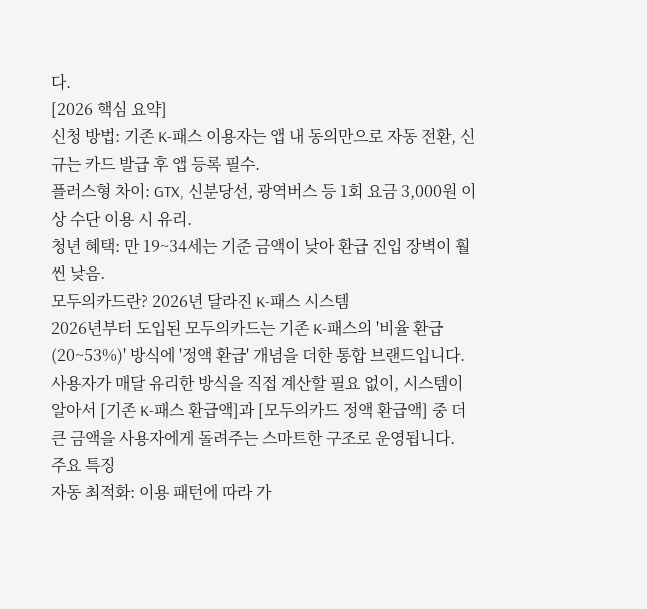다.
[2026 핵심 요약]
신청 방법: 기존 K-패스 이용자는 앱 내 동의만으로 자동 전환, 신규는 카드 발급 후 앱 등록 필수.
플러스형 차이: GTX, 신분당선, 광역버스 등 1회 요금 3,000원 이상 수단 이용 시 유리.
청년 혜택: 만 19~34세는 기준 금액이 낮아 환급 진입 장벽이 훨씬 낮음.
모두의카드란? 2026년 달라진 K-패스 시스템
2026년부터 도입된 모두의카드는 기존 K-패스의 '비율 환급(20~53%)' 방식에 '정액 환급' 개념을 더한 통합 브랜드입니다. 사용자가 매달 유리한 방식을 직접 계산할 필요 없이, 시스템이 알아서 [기존 K-패스 환급액]과 [모두의카드 정액 환급액] 중 더 큰 금액을 사용자에게 돌려주는 스마트한 구조로 운영됩니다.
주요 특징
자동 최적화: 이용 패턴에 따라 가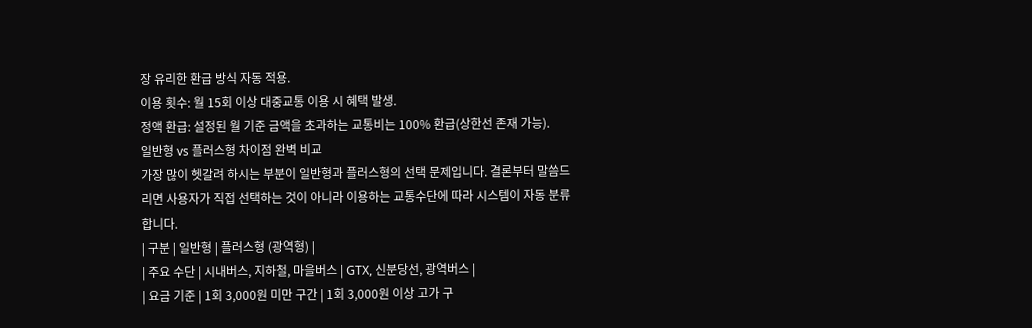장 유리한 환급 방식 자동 적용.
이용 횟수: 월 15회 이상 대중교통 이용 시 혜택 발생.
정액 환급: 설정된 월 기준 금액을 초과하는 교통비는 100% 환급(상한선 존재 가능).
일반형 vs 플러스형 차이점 완벽 비교
가장 많이 헷갈려 하시는 부분이 일반형과 플러스형의 선택 문제입니다. 결론부터 말씀드리면 사용자가 직접 선택하는 것이 아니라 이용하는 교통수단에 따라 시스템이 자동 분류합니다.
| 구분 | 일반형 | 플러스형 (광역형) |
| 주요 수단 | 시내버스, 지하철, 마을버스 | GTX, 신분당선, 광역버스 |
| 요금 기준 | 1회 3,000원 미만 구간 | 1회 3,000원 이상 고가 구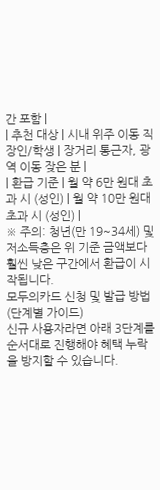간 포함 |
| 추천 대상 | 시내 위주 이동 직장인/학생 | 장거리 통근자, 광역 이동 잦은 분 |
| 환급 기준 | 월 약 6만 원대 초과 시 (성인) | 월 약 10만 원대 초과 시 (성인) |
※ 주의: 청년(만 19~34세) 및 저소득층은 위 기준 금액보다 훨씬 낮은 구간에서 환급이 시작됩니다.
모두의카드 신청 및 발급 방법 (단계별 가이드)
신규 사용자라면 아래 3단계를 순서대로 진행해야 혜택 누락을 방지할 수 있습니다.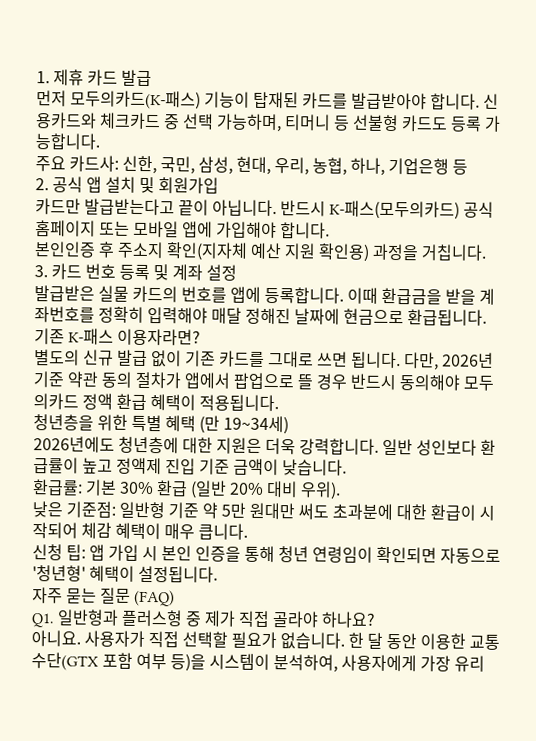1. 제휴 카드 발급
먼저 모두의카드(K-패스) 기능이 탑재된 카드를 발급받아야 합니다. 신용카드와 체크카드 중 선택 가능하며, 티머니 등 선불형 카드도 등록 가능합니다.
주요 카드사: 신한, 국민, 삼성, 현대, 우리, 농협, 하나, 기업은행 등
2. 공식 앱 설치 및 회원가입
카드만 발급받는다고 끝이 아닙니다. 반드시 K-패스(모두의카드) 공식 홈페이지 또는 모바일 앱에 가입해야 합니다.
본인인증 후 주소지 확인(지자체 예산 지원 확인용) 과정을 거칩니다.
3. 카드 번호 등록 및 계좌 설정
발급받은 실물 카드의 번호를 앱에 등록합니다. 이때 환급금을 받을 계좌번호를 정확히 입력해야 매달 정해진 날짜에 현금으로 환급됩니다.
기존 K-패스 이용자라면?
별도의 신규 발급 없이 기존 카드를 그대로 쓰면 됩니다. 다만, 2026년 기준 약관 동의 절차가 앱에서 팝업으로 뜰 경우 반드시 동의해야 모두의카드 정액 환급 혜택이 적용됩니다.
청년층을 위한 특별 혜택 (만 19~34세)
2026년에도 청년층에 대한 지원은 더욱 강력합니다. 일반 성인보다 환급률이 높고 정액제 진입 기준 금액이 낮습니다.
환급률: 기본 30% 환급 (일반 20% 대비 우위).
낮은 기준점: 일반형 기준 약 5만 원대만 써도 초과분에 대한 환급이 시작되어 체감 혜택이 매우 큽니다.
신청 팁: 앱 가입 시 본인 인증을 통해 청년 연령임이 확인되면 자동으로 '청년형' 혜택이 설정됩니다.
자주 묻는 질문 (FAQ)
Q1. 일반형과 플러스형 중 제가 직접 골라야 하나요?
아니요. 사용자가 직접 선택할 필요가 없습니다. 한 달 동안 이용한 교통수단(GTX 포함 여부 등)을 시스템이 분석하여, 사용자에게 가장 유리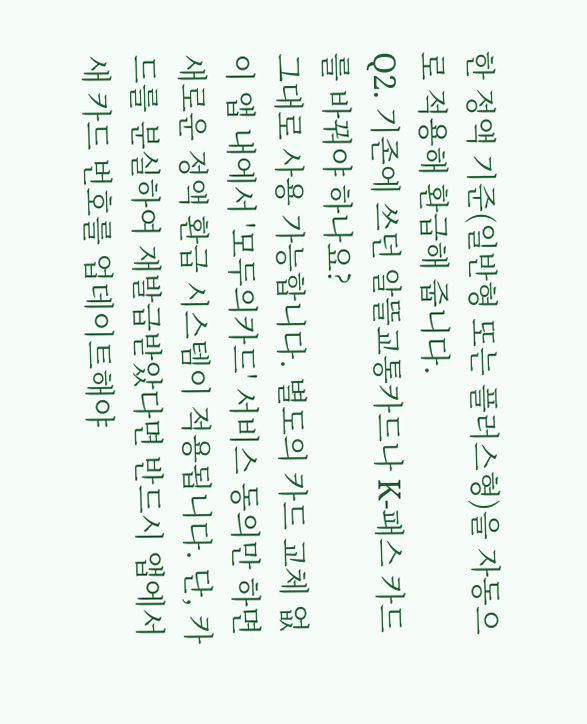한 정액 기준(일반형 또는 플러스형)을 자동으로 적용해 환급해 줍니다.
Q2. 기존에 쓰던 알뜰교통카드나 K-패스 카드를 바꿔야 하나요?
그대로 사용 가능합니다. 별도의 카드 교체 없이 앱 내에서 '모두의카드' 서비스 동의만 하면 새로운 정액 환급 시스템이 적용됩니다. 단, 카드를 분실하여 재발급받았다면 반드시 앱에서 새 카드 번호를 업데이트해야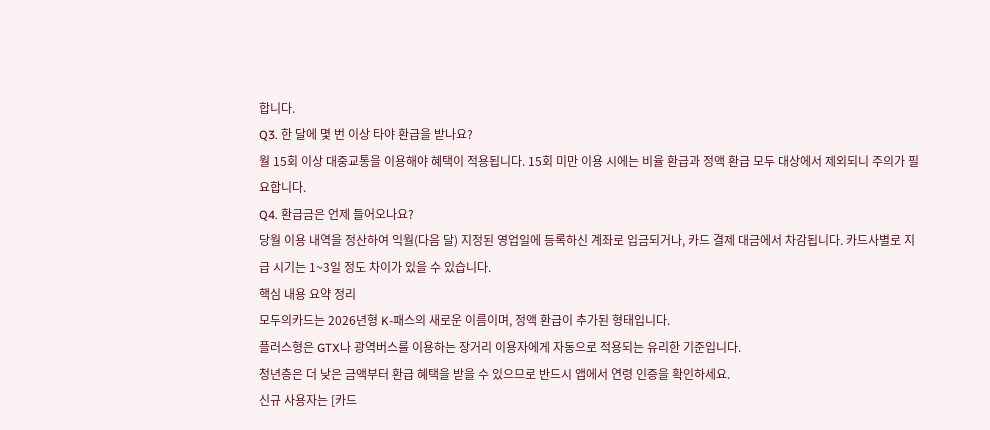합니다.
Q3. 한 달에 몇 번 이상 타야 환급을 받나요?
월 15회 이상 대중교통을 이용해야 혜택이 적용됩니다. 15회 미만 이용 시에는 비율 환급과 정액 환급 모두 대상에서 제외되니 주의가 필요합니다.
Q4. 환급금은 언제 들어오나요?
당월 이용 내역을 정산하여 익월(다음 달) 지정된 영업일에 등록하신 계좌로 입금되거나, 카드 결제 대금에서 차감됩니다. 카드사별로 지급 시기는 1~3일 정도 차이가 있을 수 있습니다.
핵심 내용 요약 정리
모두의카드는 2026년형 K-패스의 새로운 이름이며, 정액 환급이 추가된 형태입니다.
플러스형은 GTX나 광역버스를 이용하는 장거리 이용자에게 자동으로 적용되는 유리한 기준입니다.
청년층은 더 낮은 금액부터 환급 혜택을 받을 수 있으므로 반드시 앱에서 연령 인증을 확인하세요.
신규 사용자는 [카드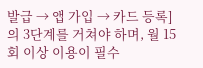발급 → 앱 가입 → 카드 등록]의 3단계를 거쳐야 하며, 월 15회 이상 이용이 필수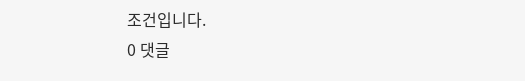조건입니다.
0 댓글